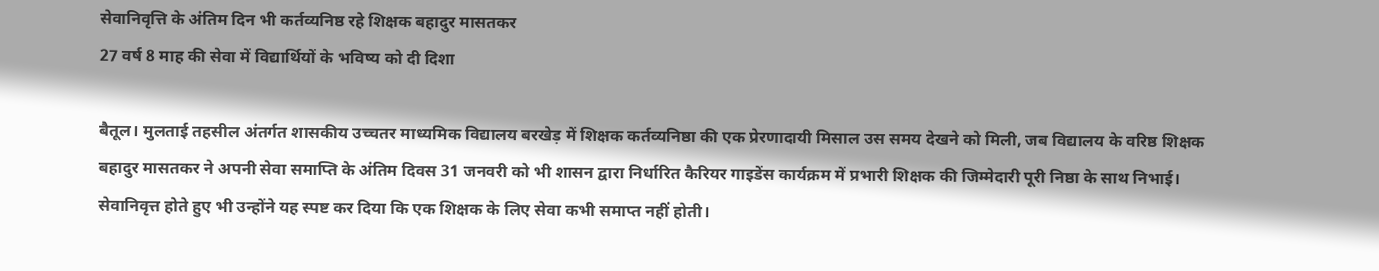सेवानिवृत्ति के अंतिम दिन भी कर्तव्यनिष्ठ रहे शिक्षक बहादुर मासतकर
27 वर्ष 8 माह की सेवा में विद्यार्थियों के भविष्य को दी दिशा

बैतूल। मुलताई तहसील अंतर्गत शासकीय उच्चतर माध्यमिक विद्यालय बरखेड़ में शिक्षक कर्तव्यनिष्ठा की एक प्रेरणादायी मिसाल उस समय देखने को मिली, जब विद्यालय के वरिष्ठ शिक्षक बहादुर मासतकर ने अपनी सेवा समाप्ति के अंतिम दिवस 31 जनवरी को भी शासन द्वारा निर्धारित कैरियर गाइडेंस कार्यक्रम में प्रभारी शिक्षक की जिम्मेदारी पूरी निष्ठा के साथ निभाई।
सेवानिवृत्त होते हुए भी उन्होंने यह स्पष्ट कर दिया कि एक शिक्षक के लिए सेवा कभी समाप्त नहीं होती।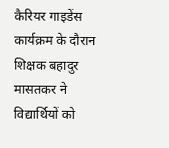कैरियर गाइडेंस कार्यक्रम के दौरान शिक्षक बहादुर मासतकर ने विद्यार्थियों को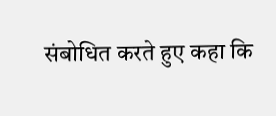संबोधित करते हुए कहा कि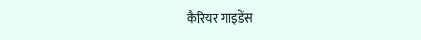कैरियर गाइडेंस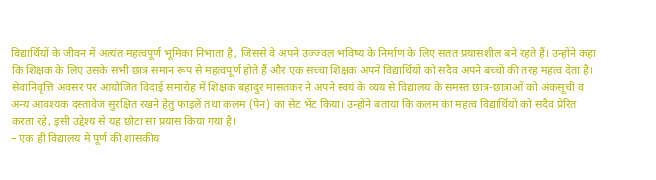विद्यार्थियों के जीवन में अत्यंत महत्वपूर्ण भूमिका निभाता है, जिससे वे अपने उज्ज्वल भविष्य के निर्माण के लिए सतत प्रयासशील बने रहते हैं। उन्होंने कहा कि शिक्षक के लिए उसके सभी छात्र समान रूप से महत्वपूर्ण होते हैं और एक सच्चा शिक्षक अपने विद्यार्थियों को सदैव अपने बच्चों की तरह महत्व देता है।
सेवानिवृत्ति अवसर पर आयोजित विदाई समारोह में शिक्षक बहादुर मासतकर ने अपने स्वयं के व्यय से विद्यालय के समस्त छात्र-छात्राओं को अंकसूची व अन्य आवश्यक दस्तावेज सुरक्षित रखने हेतु फाइलें तथा कलम (पेन) का सेट भेंट किया। उन्होंने बताया कि कलम का महत्व विद्यार्थियों को सदैव प्रेरित करता रहे, इसी उद्देश्य से यह छोटा सा प्रयास किया गया है।
– एक ही विद्यालय में पूर्ण की शासकीय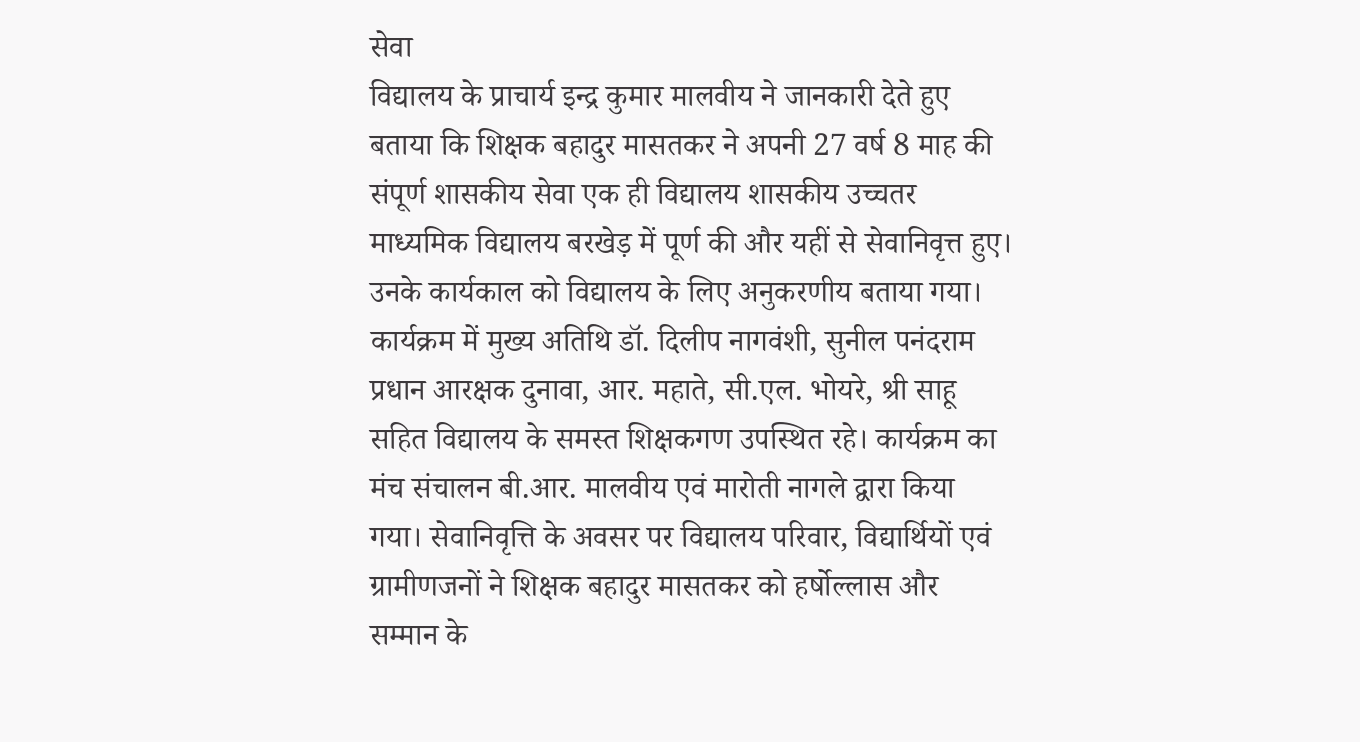सेवा
विद्यालय के प्राचार्य इन्द्र कुमार मालवीय ने जानकारी देते हुए बताया कि शिक्षक बहादुर मासतकर ने अपनी 27 वर्ष 8 माह की संपूर्ण शासकीय सेवा एक ही विद्यालय शासकीय उच्चतर माध्यमिक विद्यालय बरखेड़ में पूर्ण की और यहीं से सेवानिवृत्त हुए। उनके कार्यकाल को विद्यालय के लिए अनुकरणीय बताया गया।
कार्यक्रम में मुख्य अतिथि डॉ. दिलीप नागवंशी, सुनील पनंदराम प्रधान आरक्षक दुनावा, आर. महाते, सी.एल. भोयरे, श्री साहू सहित विद्यालय के समस्त शिक्षकगण उपस्थित रहे। कार्यक्रम का मंच संचालन बी.आर. मालवीय एवं मारोती नागले द्वारा किया गया। सेवानिवृत्ति के अवसर पर विद्यालय परिवार, विद्यार्थियों एवं ग्रामीणजनों ने शिक्षक बहादुर मासतकर को हर्षोल्लास और सम्मान के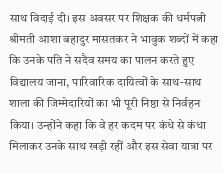साथ विदाई दी। इस अवसर पर शिक्षक की धर्मपत्नी श्रीमती आशा बहादुर मासतकर ने भावुक शब्दों में कहा कि उनके पति ने सदैव समय का पालन करते हुए विद्यालय जाना, पारिवारिक दायित्वों के साथ-साथ शाला की जिम्मेदारियों का भी पूरी निष्ठा से निर्वहन किया। उन्होंने कहा कि वे हर कदम पर कंधे से कंधा मिलाकर उनके साथ खड़ी रहीं और इस सेवा यात्रा पर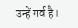उन्हें गर्व है।